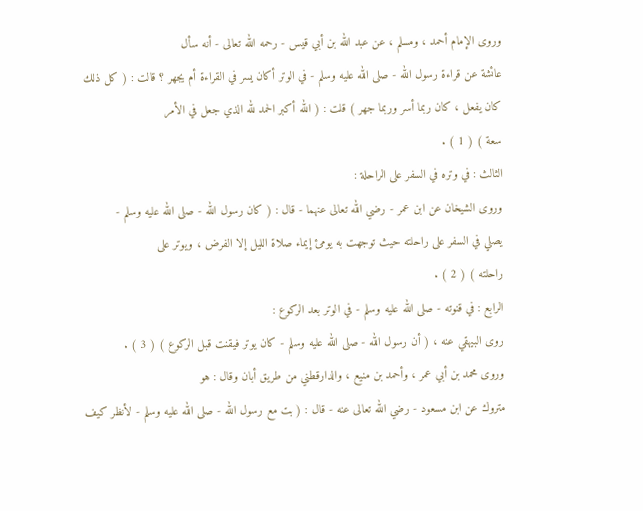وروى الإمام أحمد ، ومسلم ، عن عبد الله بن أبي قيس - رحمه الله تعالى - أنه سأل
عائشة عن قراءة رسول الله - صلى الله عليه وسلم - في الوتر أكان يسر في القراءة أم يجهر ؟ قالت : ( كل ذلك
كان يفعل ، كان ربما أسر وربما جهر ) قلت : ( الله أكبر الحمد لله الذي جعل في الأمر
سعة ) ( 1 ) .
الثالث : في وتره في السفر على الراحلة :
وروى الشيخان عن ابن عمر - رضي الله تعالى عنهما - قال : ( كان رسول الله - صلى الله عليه وسلم -
يصلي في السفر على راحلته حيث توجهت به يومئ إيماء صلاة الليل إلا الفرض ، ويوتر على
راحلته ) ( 2 ) .
الرابع : في قنوته - صلى الله عليه وسلم - في الوتر بعد الركوع :
روى البيهقي عنه ، ( أن رسول الله - صلى الله عليه وسلم - كان يوتر فيقنت قبل الركوع ) ( 3 ) .
وروى محمد بن أبي عمر ، وأحمد بن منيع ، والدارقطني من طريق أبان وقال : هو
متروك عن ابن مسعود - رضي الله تعالى عنه - قال : ( بت مع رسول الله - صلى الله عليه وسلم - لأنظر كيف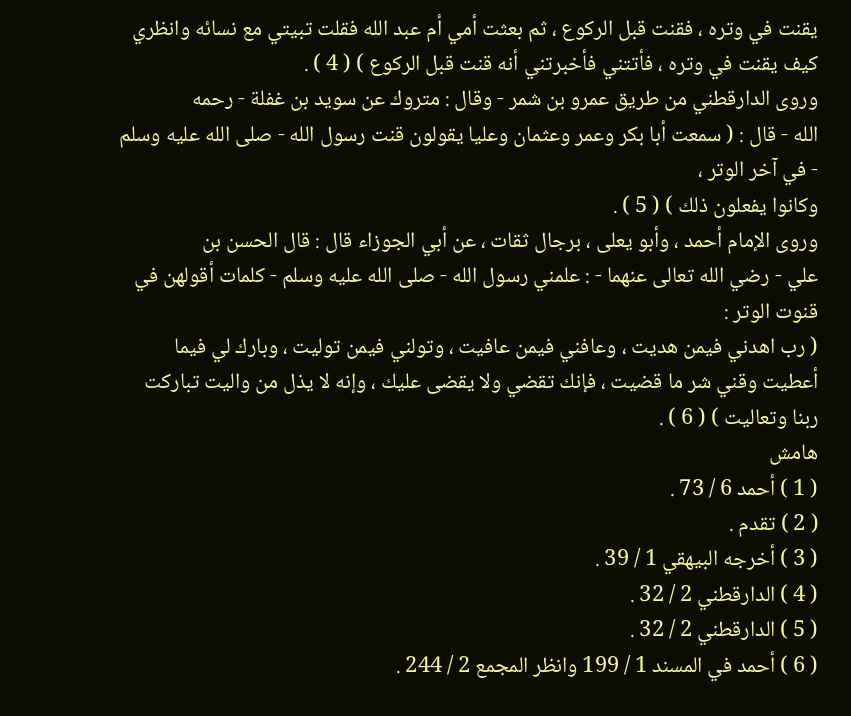يقنت في وتره ، فقنت قبل الركوع ، ثم بعثت أمي أم عبد الله فقلت تبيتي مع نسائه وانظري
كيف يقنت في وتره ، فأتتني فأخبرتني أنه قنت قبل الركوع ) ( 4 ) .
وروى الدارقطني من طريق عمرو بن شمر - وقال : متروك عن سويد بن غفلة - رحمه
الله - قال : ( سمعت أبا بكر وعمر وعثمان وعليا يقولون قنت رسول الله - صلى الله عليه وسلم - في آخر الوتر ،
وكانوا يفعلون ذلك ) ( 5 ) .
وروى الإمام أحمد ، وأبو يعلى ، برجال ثقات ، عن أبي الجوزاء قال : قال الحسن بن
علي - رضي الله تعالى عنهما - : علمني رسول الله - صلى الله عليه وسلم - كلمات أقولهن في قنوت الوتر :
( رب اهدني فيمن هديت ، وعافني فيمن عافيت ، وتولني فيمن توليت ، وبارك لي فيما
أعطيت وقني شر ما قضيت ، فإنك تقضي ولا يقضى عليك ، وإنه لا يذل من واليت تباركت
ربنا وتعاليت ) ( 6 ) .
هامش
( 1 ) أحمد 6 / 73 .
( 2 ) تقدم .
( 3 ) أخرجه البيهقي 1 / 39 .
( 4 ) الدارقطني 2 / 32 .
( 5 ) الدارقطني 2 / 32 .
( 6 ) أحمد في المسند 1 / 199 وانظر المجمع 2 / 244 .